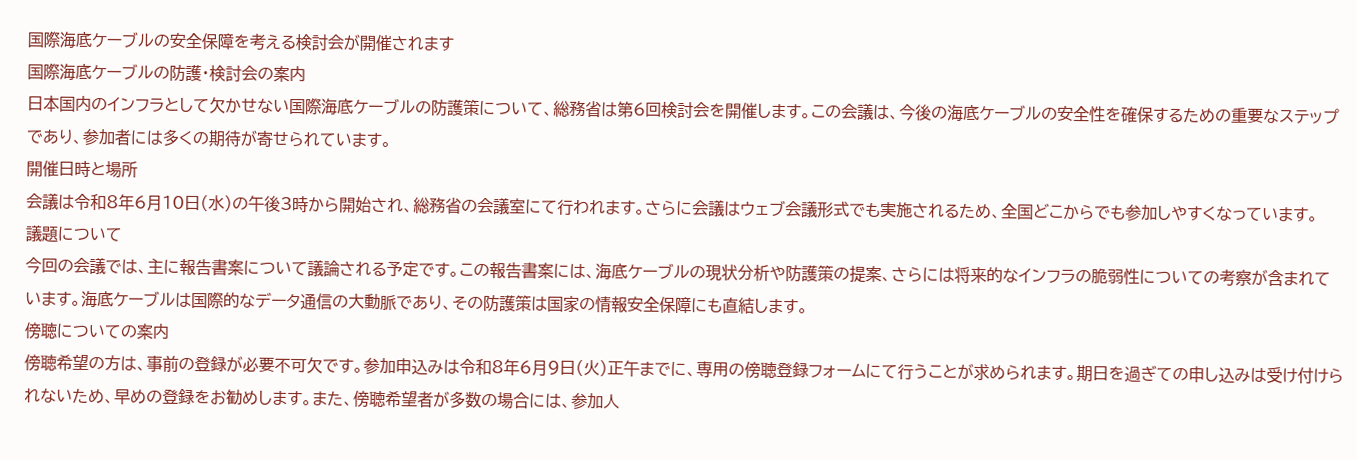国際海底ケーブルの安全保障を考える検討会が開催されます
国際海底ケーブルの防護・検討会の案内
日本国内のインフラとして欠かせない国際海底ケーブルの防護策について、総務省は第6回検討会を開催します。この会議は、今後の海底ケーブルの安全性を確保するための重要なステップであり、参加者には多くの期待が寄せられています。
開催日時と場所
会議は令和8年6月10日(水)の午後3時から開始され、総務省の会議室にて行われます。さらに会議はウェブ会議形式でも実施されるため、全国どこからでも参加しやすくなっています。
議題について
今回の会議では、主に報告書案について議論される予定です。この報告書案には、海底ケーブルの現状分析や防護策の提案、さらには将来的なインフラの脆弱性についての考察が含まれています。海底ケーブルは国際的なデータ通信の大動脈であり、その防護策は国家の情報安全保障にも直結します。
傍聴についての案内
傍聴希望の方は、事前の登録が必要不可欠です。参加申込みは令和8年6月9日(火)正午までに、専用の傍聴登録フォームにて行うことが求められます。期日を過ぎての申し込みは受け付けられないため、早めの登録をお勧めします。また、傍聴希望者が多数の場合には、参加人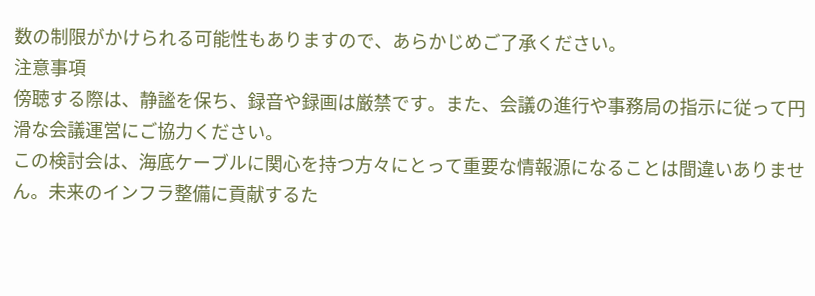数の制限がかけられる可能性もありますので、あらかじめご了承ください。
注意事項
傍聴する際は、静謐を保ち、録音や録画は厳禁です。また、会議の進行や事務局の指示に従って円滑な会議運営にご協力ください。
この検討会は、海底ケーブルに関心を持つ方々にとって重要な情報源になることは間違いありません。未来のインフラ整備に貢献するた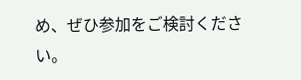め、ぜひ参加をご検討ください。